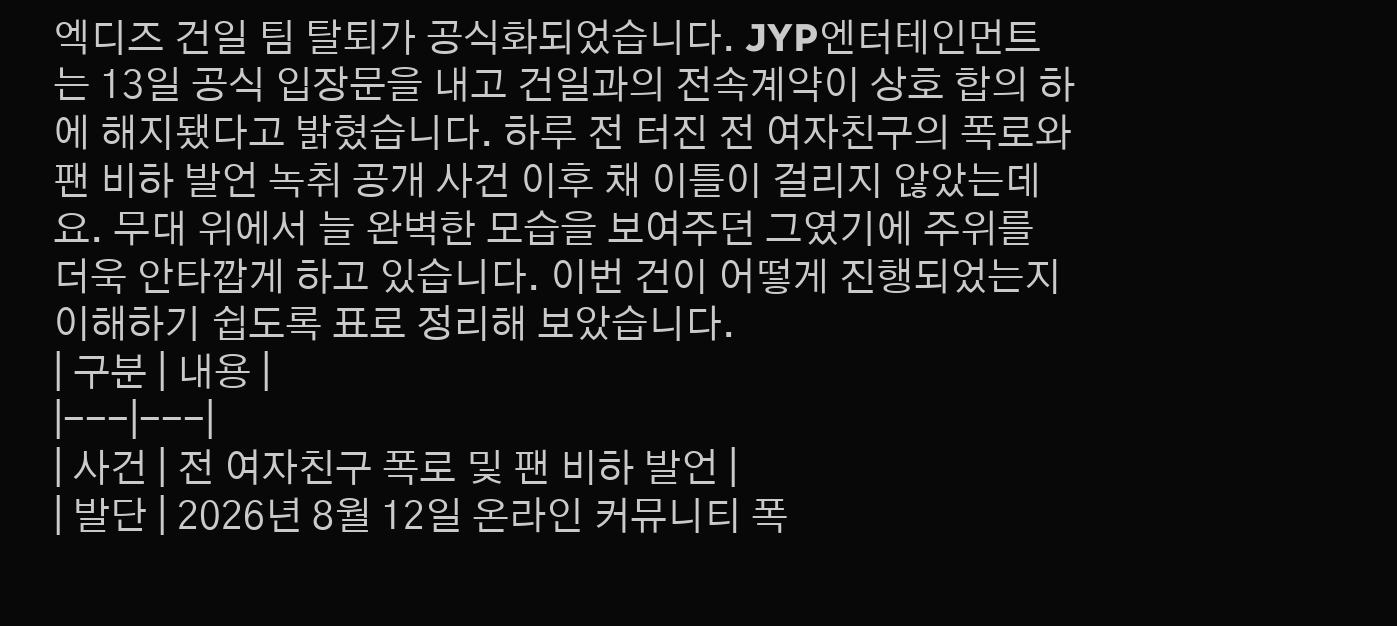엑디즈 건일 팀 탈퇴가 공식화되었습니다. JYP엔터테인먼트는 13일 공식 입장문을 내고 건일과의 전속계약이 상호 합의 하에 해지됐다고 밝혔습니다. 하루 전 터진 전 여자친구의 폭로와 팬 비하 발언 녹취 공개 사건 이후 채 이틀이 걸리지 않았는데요. 무대 위에서 늘 완벽한 모습을 보여주던 그였기에 주위를 더욱 안타깝게 하고 있습니다. 이번 건이 어떻게 진행되었는지 이해하기 쉽도록 표로 정리해 보았습니다.
| 구분 | 내용 |
|---|---|
| 사건 | 전 여자친구 폭로 및 팬 비하 발언 |
| 발단 | 2026년 8월 12일 온라인 커뮤니티 폭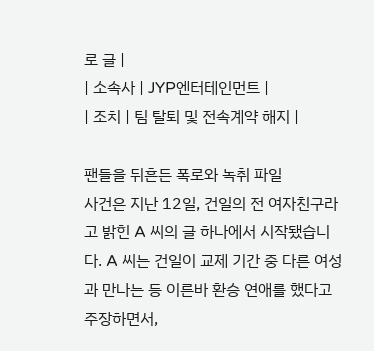로 글 |
| 소속사 | JYP엔터테인먼트 |
| 조치 | 팀 탈퇴 및 전속계약 해지 |

팬들을 뒤흔든 폭로와 녹취 파일
사건은 지난 12일, 건일의 전 여자친구라고 밝힌 A 씨의 글 하나에서 시작됐습니다. A 씨는 건일이 교제 기간 중 다른 여성과 만나는 등 이른바 환승 연애를 했다고 주장하면서,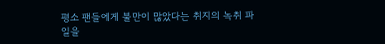평소 팬들에게 불만이 많았다는 취지의 녹취 파일을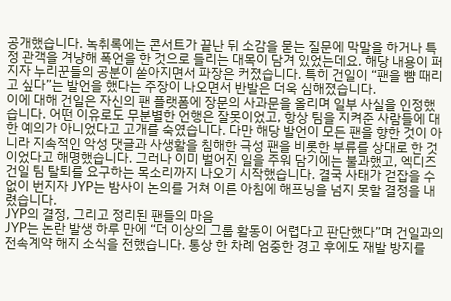공개했습니다. 녹취록에는 콘서트가 끝난 뒤 소감을 묻는 질문에 막말을 하거나 특정 관객을 겨냥해 폭언을 한 것으로 들리는 대목이 담겨 있었는데요. 해당 내용이 퍼지자 누리꾼들의 공분이 쏟아지면서 파장은 커졌습니다. 특히 건일이 “팬을 뺨 때리고 싶다”는 발언을 했다는 주장이 나오면서 반발은 더욱 심해졌습니다.
이에 대해 건일은 자신의 팬 플랫폼에 장문의 사과문을 올리며 일부 사실을 인정했습니다. 어떤 이유로도 무분별한 언행은 잘못이었고, 항상 팀을 지켜준 사람들에 대한 예의가 아니었다고 고개를 숙였습니다. 다만 해당 발언이 모든 팬을 향한 것이 아니라 지속적인 악성 댓글과 사생활을 침해한 극성 팬을 비롯한 부류를 상대로 한 것이었다고 해명했습니다. 그러나 이미 벌어진 일을 주워 담기에는 불과했고, 엑디즈 건일 팀 탈퇴를 요구하는 목소리까지 나오기 시작했습니다. 결국 사태가 걷잡을 수 없이 번지자 JYP는 밤사이 논의를 거쳐 이른 아침에 해프닝을 넘지 못할 결정을 내렸습니다.
JYP의 결정, 그리고 정리된 팬들의 마음
JYP는 논란 발생 하루 만에 “더 이상의 그룹 활동이 어렵다고 판단했다”며 건일과의 전속계약 해지 소식을 전했습니다. 통상 한 차례 엄중한 경고 후에도 재발 방지를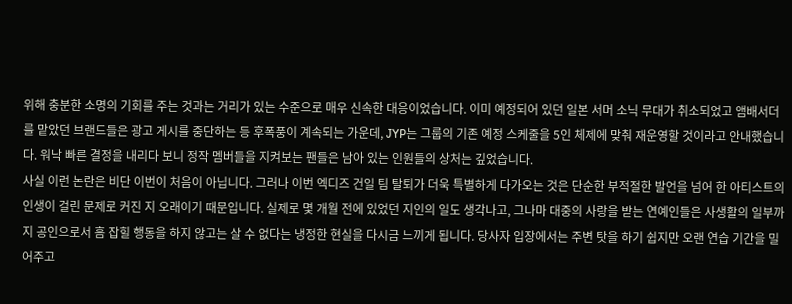위해 충분한 소명의 기회를 주는 것과는 거리가 있는 수준으로 매우 신속한 대응이었습니다. 이미 예정되어 있던 일본 서머 소닉 무대가 취소되었고 앰배서더를 맡았던 브랜드들은 광고 게시를 중단하는 등 후폭풍이 계속되는 가운데, JYP는 그룹의 기존 예정 스케줄을 5인 체제에 맞춰 재운영할 것이라고 안내했습니다. 워낙 빠른 결정을 내리다 보니 정작 멤버들을 지켜보는 팬들은 남아 있는 인원들의 상처는 깊었습니다.
사실 이런 논란은 비단 이번이 처음이 아닙니다. 그러나 이번 엑디즈 건일 팀 탈퇴가 더욱 특별하게 다가오는 것은 단순한 부적절한 발언을 넘어 한 아티스트의 인생이 걸린 문제로 커진 지 오래이기 때문입니다. 실제로 몇 개월 전에 있었던 지인의 일도 생각나고, 그나마 대중의 사랑을 받는 연예인들은 사생활의 일부까지 공인으로서 흠 잡힐 행동을 하지 않고는 살 수 없다는 냉정한 현실을 다시금 느끼게 됩니다. 당사자 입장에서는 주변 탓을 하기 쉽지만 오랜 연습 기간을 밀어주고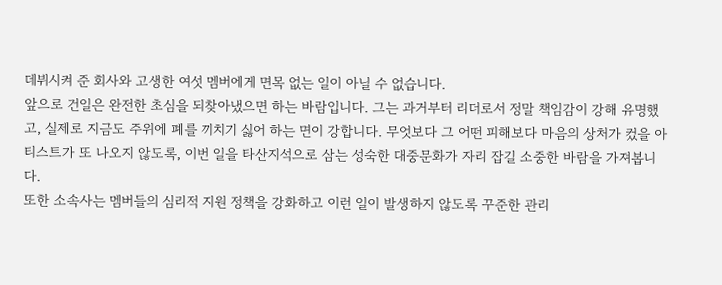데뷔시켜 준 회사와 고생한 여섯 멤버에게 면목 없는 일이 아닐 수 없습니다.
앞으로 건일은 완전한 초심을 되찾아냈으면 하는 바람입니다. 그는 과거부터 리더로서 정말 책임감이 강해 유명했고, 실제로 지금도 주위에 폐를 끼치기 싫어 하는 면이 강합니다. 무엇보다 그 어떤 피해보다 마음의 상처가 컸을 아티스트가 또 나오지 않도록, 이번 일을 타산지석으로 삼는 성숙한 대중문화가 자리 잡길 소중한 바람을 가져봅니다.
또한 소속사는 멤버들의 심리적 지원 정책을 강화하고 이런 일이 발생하지 않도록 꾸준한 관리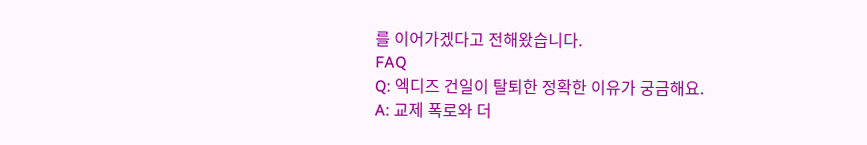를 이어가겠다고 전해왔습니다.
FAQ
Q: 엑디즈 건일이 탈퇴한 정확한 이유가 궁금해요.
A: 교제 폭로와 더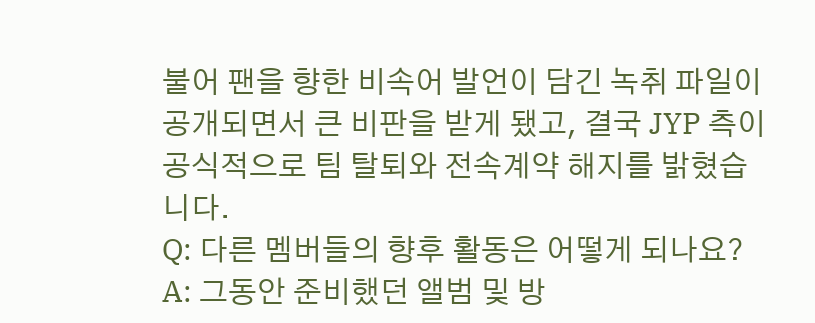불어 팬을 향한 비속어 발언이 담긴 녹취 파일이 공개되면서 큰 비판을 받게 됐고, 결국 JYP 측이 공식적으로 팀 탈퇴와 전속계약 해지를 밝혔습니다.
Q: 다른 멤버들의 향후 활동은 어떻게 되나요?
A: 그동안 준비했던 앨범 및 방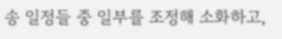송 일정들 중 일부를 조정해 소화하고,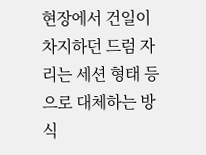현장에서 건일이 차지하던 드럼 자리는 세션 형태 등으로 대체하는 방식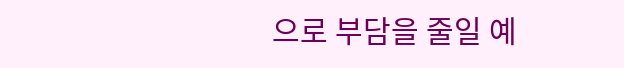으로 부담을 줄일 예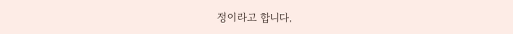정이라고 합니다.